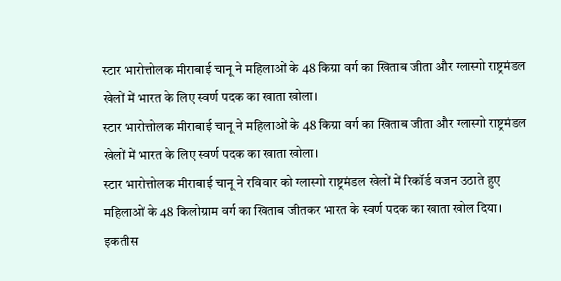स्टार भारोत्तोलक मीराबाई चानू ने महिलाओं के 48 किग्रा वर्ग का खिताब जीता और ग्लास्गो राष्ट्रमंडल खेलों में भारत के लिए स्वर्ण पदक का खाता खोला।
स्टार भारोत्तोलक मीराबाई चानू ने महिलाओं के 48 किग्रा वर्ग का खिताब जीता और ग्लास्गो राष्ट्रमंडल खेलों में भारत के लिए स्वर्ण पदक का खाता खोला।
स्टार भारोत्तोलक मीराबाई चानू ने रविवार को ग्लास्गो राष्ट्रमंडल खेलों में रिकॉर्ड वजन उठाते हुए महिलाओं के 48 किलोग्राम वर्ग का खिताब जीतकर भारत के स्वर्ण पदक का खाता खोल दिया। इकतीस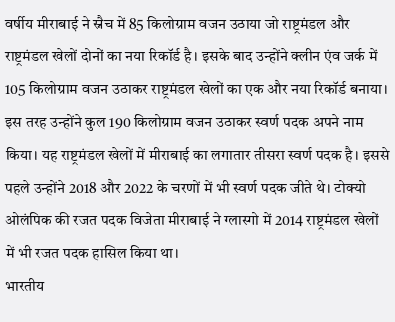वर्षीय मीराबाई ने स्नैच में 85 किलोग्राम वजन उठाया जो राष्ट्रमंडल और राष्ट्रमंडल खेलों दोनों का नया रिकॉर्ड है। इसके बाद उन्होंने क्लीन एंव जर्क में 105 किलोग्राम वजन उठाकर राष्ट्रमंडल खेलों का एक और नया रिकॉर्ड बनाया। इस तरह उन्होंने कुल 190 किलोग्राम वजन उठाकर स्वर्ण पदक अपने नाम किया। यह राष्ट्रमंडल खेलों में मीराबाई का लगातार तीसरा स्वर्ण पदक है। इससे पहले उन्होंने 2018 और 2022 के चरणों में भी स्वर्ण पदक जीते थे। टोक्यो ओलंपिक की रजत पदक विजेता मीराबाई ने ग्लास्गो में 2014 राष्ट्रमंडल खेलों में भी रजत पदक हासिल किया था।
भारतीय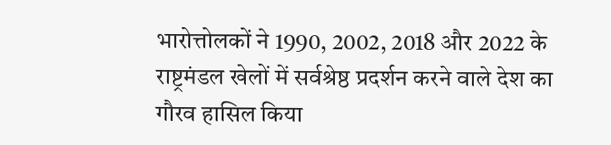भारोत्तोलकों ने 1990, 2002, 2018 और 2022 के राष्ट्रमंडल खेलों में सर्वश्रेष्ठ प्रदर्शन करने वाले देश का गौरव हासिल किया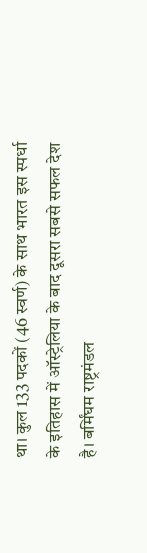था। कुल 133 पदकों (46 स्वर्ण) के साथ भारत इस स्पर्धा के इतिहास में ऑस्ट्रेलिया के बाद दूसरा सबसे सफल देश है। बर्मिंघम राष्ट्रमंडल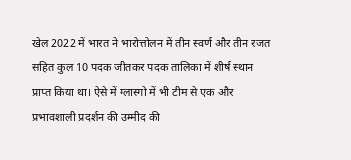खेल 2022 में भारत ने भारोत्तोलन में तीन स्वर्ण और तीन रजत सहित कुल 10 पदक जीतकर पदक तालिका में शीर्ष स्थान प्राप्त किया था। ऐसे में ग्लास्गो में भी टीम से एक और प्रभावशाली प्रदर्शन की उम्मीद की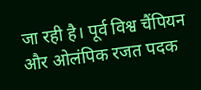जा रही है। पूर्व विश्व चैंपियन और ओलंपिक रजत पदक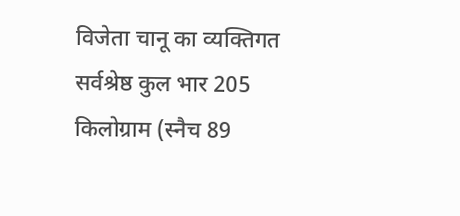विजेता चानू का व्यक्तिगत सर्वश्रेष्ठ कुल भार 205 किलोग्राम (स्नैच 89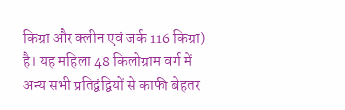किग्रा और क्लीन एवं जर्क 116 किग्रा) है। यह महिला 48 किलोग्राम वर्ग में अन्य सभी प्रतिद्वंद्वियों से काफी बेहतर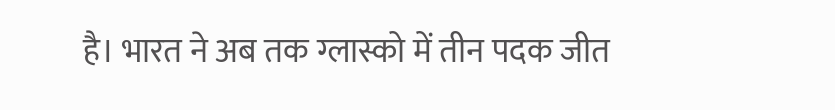है। भारत ने अब तक ग्लास्को में तीन पदक जीत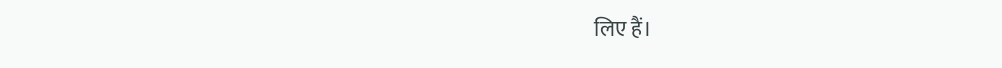लिए हैं।